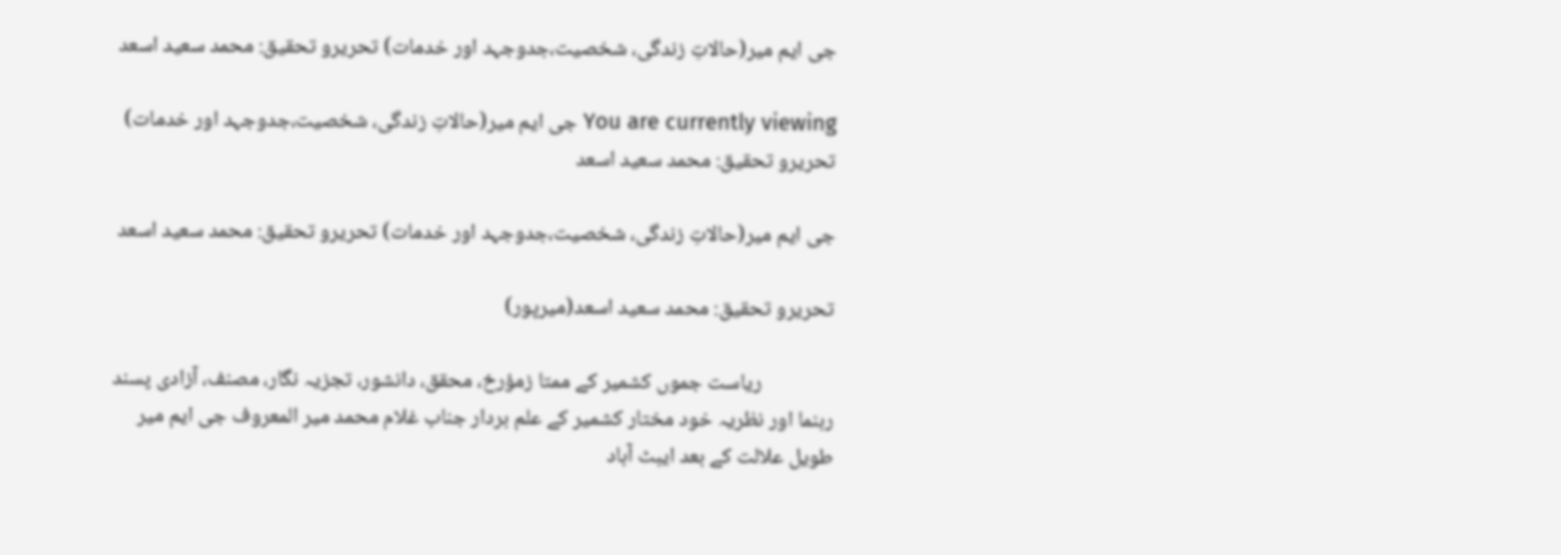جی ایم میر(حالاتِ زندگی، شخصیت،جدوجہد اور خدمات) تحریرو تحقیق: محمد سعید اسعد

You are currently viewing جی ایم میر(حالاتِ زندگی، شخصیت،جدوجہد اور خدمات) تحریرو تحقیق: محمد سعید اسعد

جی ایم میر(حالاتِ زندگی، شخصیت،جدوجہد اور خدمات) تحریرو تحقیق: محمد سعید اسعد

تحریرو تحقیق: محمد سعید اسعد(میرپور)

               ریاست جموں کشمیر کے ممتا زمؤرخ، محقق، دانشور، تجزیہ نگار، مصنف، آزادی پسند رہنما اور نظریہ خود مختار کشمیر کے علم بردار جناب غلام محمد میر المعروف جی ایم میر طویل علالت کے بعد ایبٹ آباد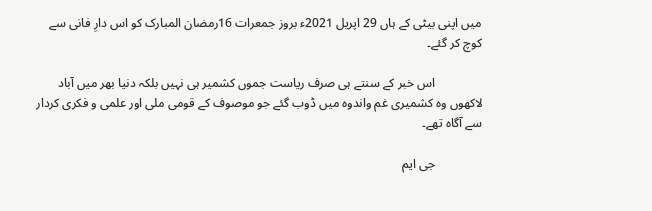میں اپنی بیٹی کے ہاں 29 اپریل 2021ء بروز جمعرات 16رمضان المبارک کو اس دارِ فانی سے کوچ کر گئے۔

               اس خبر کے سنتے ہی صرف ریاست جموں کشمیر ہی نہیں بلکہ دنیا بھر میں آباد لاکھوں وہ کشمیری غم واندوہ میں ڈوب گئے جو موصوف کے قومی ملی اور علمی و فکری کردار سے آگاہ تھے۔

               جی ایم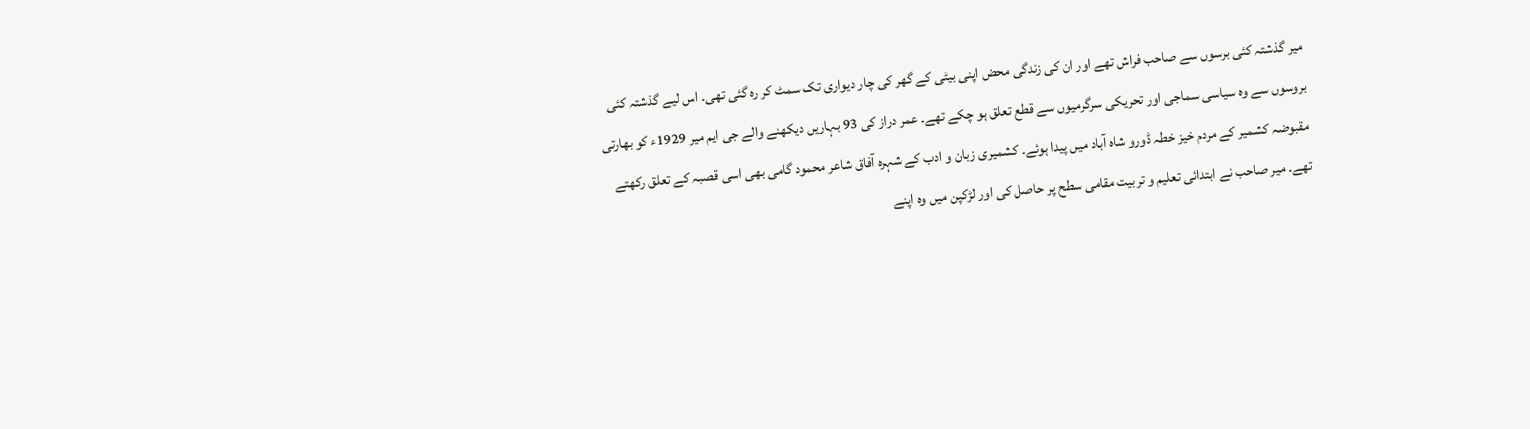میر گذشتہ کئی برسوں سے صاحب فراش تھے اور ان کی زندگی محض اپنی بیٹی کے گھر کی چار دیواری تک سمٹ کر رہ گئی تھی۔ اس لیے گذشتہ کئی بروسوں سے وہ سیاسی سماجی اور تحریکی سرگرمیوں سے قطع تعلق ہو چکے تھے۔ عمر دراز کی 93 بہاریں دیکھنے والے جی ایم میر 1929ء کو بھارتی مقبوضہ کشمیر کے مردم خیز خطہ ڈورو شاہ آباد میں پیدا ہوئے۔ کشمیری زبان و ادب کے شہرہ آفاق شاعر محمود گامی بھی اسی قصبہ کے تعلق رکھتے تھے۔ میر صاحب نے ابتدائی تعلیم و تربیت مقامی سطح پر حاصل کی اور لڑکپن میں وہ اپنے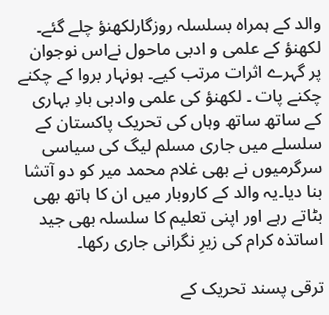والد کے ہمراہ بسلسلہ روزگارلکھنؤ چلے گئے۔ لکھنؤ کے علمی و ادبی ماحول نےاس نوجوان پر گہرے اثرات مرتب کیے۔ ہونہار بروا کے چکنے چکنے پات ۔ لکھنؤ کی علمی وادبی بادِ بہاری کے ساتھ ساتھ وہاں کی تحریک پاکستان کے سلسلے میں جاری مسلم لیگ کی سیاسی سرگرمیوں نے بھی غلام محمد میر کو دو آتشا بنا دیا۔یہ والد کے کاروبار میں ان کا ہاتھ بھی بٹاتے رہے اور اپنی تعلیم کا سلسلہ بھی جید اساتذہ کرام کی زیرِ نگرانی جاری رکھا۔

ترقی پسند تحریک کے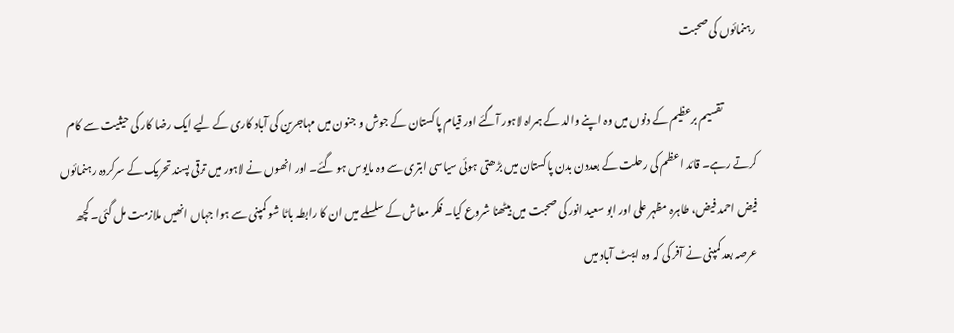رہنمائوں کی صحبت

               تقسیم برعظیم کے دنوں میں وہ اپنے والد کے ہمراہ لاہور آگئے اور قیام پاکستان کے جوش و جنون میں مہاجرین کی آباد کاری کے لیے ایک رضا کار کی حیثیت سے کام کرتے رہے۔ قائد اعظم کی رحلت کے بعددن بدن پاکستان میں بڑھتی ہوئی سیاسی ابتری سے وہ مایوس ہو گئے۔ اور انھوں نے لاہور میں ترقی پسند تحریک کے سرکردہ رہنمائوں فیض احمد فیض، طاہرہ مظہر علی اور ابو سعید انور کی صحبت میں بیٹھنا شروع کیا۔ فکر معاش کے سلسلے میں ان کا رابطہ باٹا شو کمپنی سے ہوا جہاں انھیں ملازمت مل گئی۔ کچھ عرصہ بعد کمپنی نے آفر کی کہ وہ ایبٹ آباد میں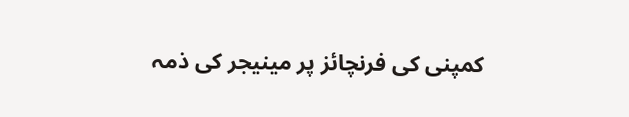کمپنی کی فرنچائز پر مینیجر کی ذمہ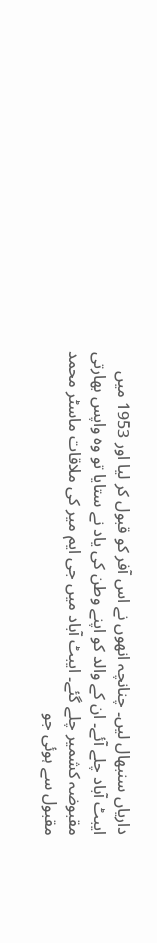داریاں سنبھال لیں۔ چنانچہ انھوں نے اس آفر کو قبول کر لیا اور 1953 میں ایبٹ آباد چلے آئے۔ ان کے والد کو اپنے وطن کی یاد نے ستایا تو وہ واپس بھارتی مقبوضہ کشمیر چلے گئے۔ ایبٹ آباد میں جی ایم میر کی ملاقات ماسٹر محمد مقبول سے ہوئی جو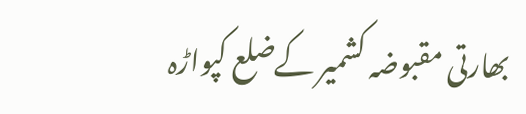بھارتی مقبوضہ کشمیر کےضلع کپواڑہ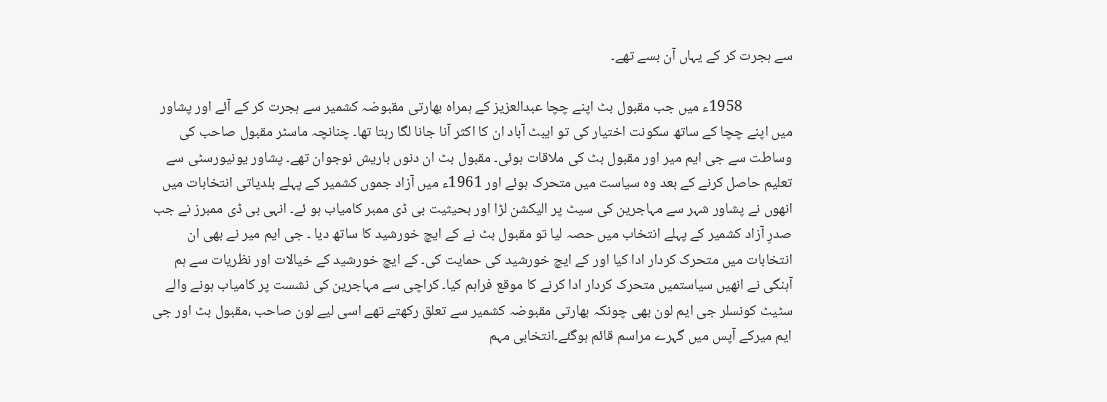سے ہجرت کر کے یہاں آن بسے تھے۔

               1958ء میں جب مقبول بٹ اپنے چچا عبدالعزیز کے ہمراہ بھارتی مقبوضہ کشمیر سے ہجرت کر کے آئے اور پشاور میں اپنے چچا کے ساتھ سکونت اختیار کی تو ایبٹ آباد ان کا اکثر آنا جانا لگا رہتا تھا۔ چنانچہ ماسٹر مقبول صاحب کی وساطت سے جی ایم میر اور مقبول بٹ کی ملاقات ہوئی۔ مقبول بٹ ان دنوں باریش نوجوان تھے۔ پشاور یونیورسٹی سے تعلیم حاصل کرنے کے بعد وہ سیاست میں متحرک ہوئے اور 1961ء میں آزاد جموں کشمیر کے پہلے بلدیاتی انتخابات میں انھوں نے پشاور شہر سے مہاجرین کی سیٹ پر الیکشن لڑا اور بحیثیت بی ڈی ممبر کامیاب ہو ئے۔ انہی بی ڈی ممبرز نے جب صدرِ آزاد کشمیر کے پہلے انتخاب میں حصہ لیا تو مقبول بٹ نے کے ایچ خورشید کا ساتھ دیا ۔ جی ایم میر نے بھی ان انتخابات میں متحرک کردار ادا کیا اور کے ایچ خورشید کی حمایت کی۔ کے ایچ خورشید کے خیالات اور نظریات سے ہم آہنگی نے انھیں سیاستمیں متحرک کردار ادا کرنے کا موقع فراہم کیا۔ کراچی سے مہاجرین کی نشست پر کامیاب ہونے والے سٹیٹ کونسلر جی ایم لون بھی چونکہ بھارتی مقبوضہ کشمیر سے تعلق رکھتے تھے اسی لیے لون صاحب ،مقبول بٹ اور جی ایم میرکے آپس میں گہرے مراسم قائم ہوگئے۔انتخابی مہم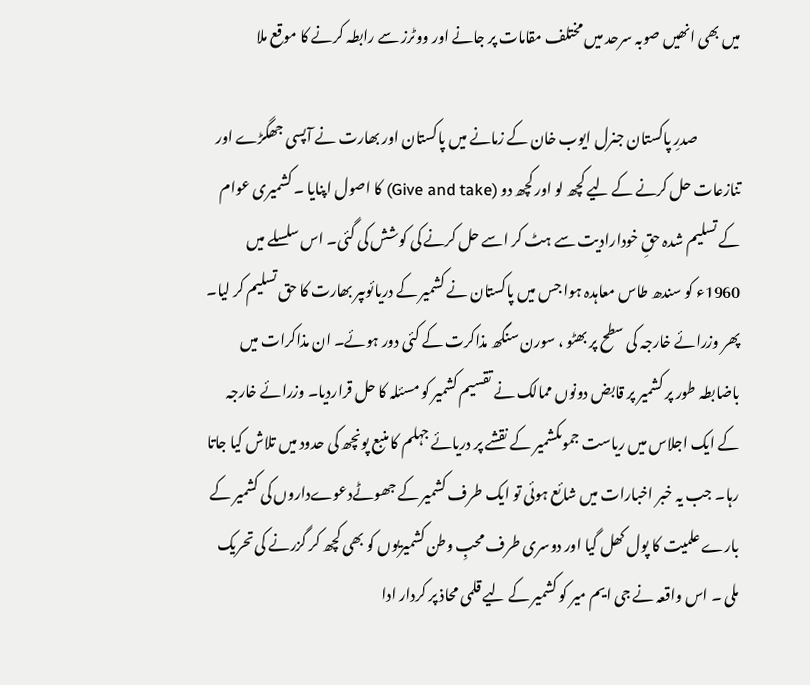میں بھی انھیں صوبہ سرحد میں مختلف مقامات پر جانے اور ووٹرز سے رابطہ کرنے کا موقع ملا

               صدرِ پاکستان جنرل ایوب خان کے زمانے میں پاکستان اور بھارت نے آپسی جھگڑے اور تنازعات حل کرنے کے لیے کچھ لو اور کچھ دو (Give and take) کا اصول اپنایا ۔ کشمیری عوام کے تسلیم شدہ حقِ خودارادیت سے ہٹ کر اسے حل کرنے کی کوشش کی گئی۔ اس سلسلے میں 1960ء کو سندھ طاس معاہدہ ہوا جس میں پاکستان نے کشمیر کے دریائوںپر بھارت کا حق تسلیم کر لیا۔ پھر وزرائے خارجہ کی سطح پر بھٹو ، سورن سنگھ مذاکرت کے کئی دور ہوئے۔ ان مذاکرات میں باضابطہ طور پر کشمیر پر قابض دونوں ممالک نے تقسیم کشمیر کو مسئلہ کا حل قراردیا۔ وزرائے خارجہ کے ایک اجلاس میں ریاست جموںکشمیر کے نقشے پر دریائے جہلم کا منبع پونچھ کی حدود میں تلاش کیا جاتا رہا۔ جب یہ خبر اخبارات میں شائع ہوئی تو ایک طرف کشمیر کے جھوٹےدعوےداروں کی کشمیر کے بارے علمیت کا پول کھل گیا اور دوسری طرف محبِ وطن کشمیریوں کو بھی کچھ کر گزرنے کی تحریک ملی ۔ اس واقعہ نے جی ایم میر کو کشمیر کے لیے قلمی محاذ پر کردار ادا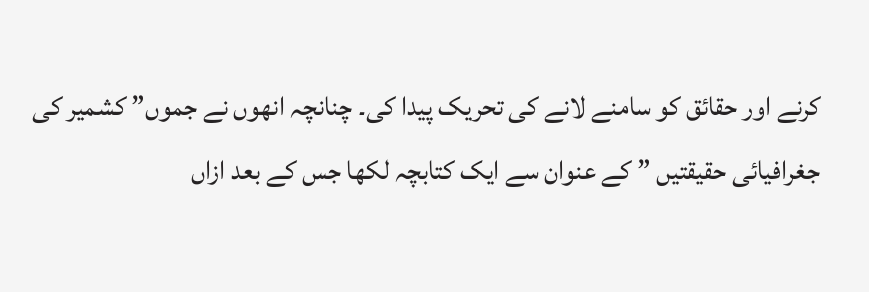کرنے اور حقائق کو سامنے لانے کی تحریک پیدا کی۔ چنانچہ انھوں نے جموں” کشمیر کی جغرافیائی حقیقتیں ” کے عنوان سے ایک کتابچہ لکھا جس کے بعد ازاں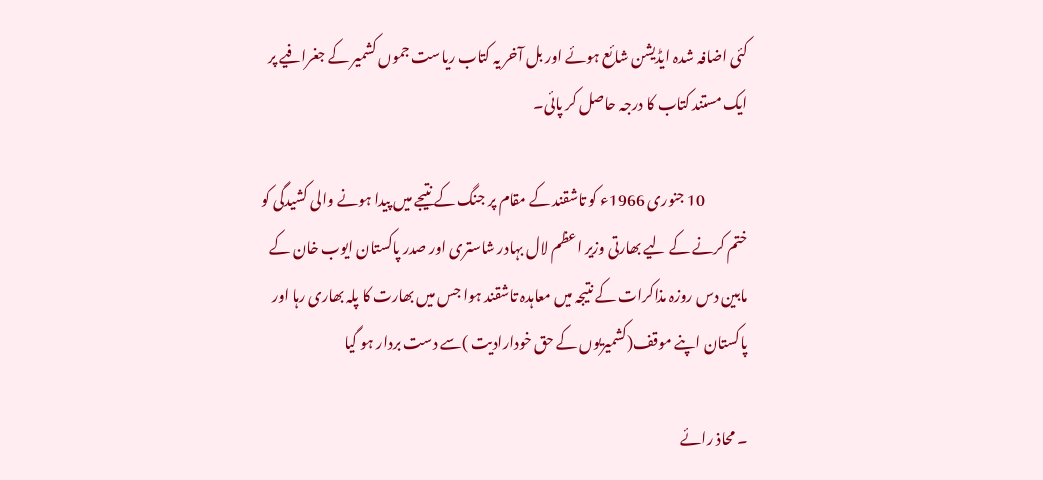کئی اضافہ شدہ ایڈیشن شائع ہوئے اور بل آخر یہ کتاب ریاست جموں کشمیر کے جغرافیے پر ایک مستند کتاب کا درجہ حاصل کر پائی۔

               10 جنوری 1966ء کو تاشقند کے مقام پر جنگ کے نتیجے میں پیدا ہونے والی کشیدگی کو ختم کرنے کے لیے بھارتی وزیر اعظم لال بہادر شاستری اور صدر پاکستان ایوب خان کے مابین دس روزہ مذاکرات کے نتیجہ میں معاہدہ تاشقند ہوا جس میں بھارت کا پلہ بھاری رہا اور پاکستان اپنے موقف(کشمیریوں کے حق خودارادیت )سے دست بردار ہو گیا

۔ محاذ رائے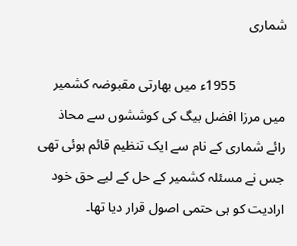شماری

               1955ء میں بھارتی مقبوضہ کشمیر میں مرزا افضل بیگ کی کوششوں سے محاذ رائے شماری کے نام سے ایک تنظیم قائم ہوئی تھی جس نے مسئلہ کشمیر کے حل کے لیے حق خود ارادیت کو ہی حتمی اصول قرار دیا تھا۔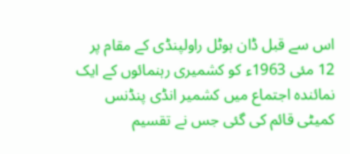اس سے قبل ڈان ہوٹل راولپنڈی کے مقام پر 12 مئی 1963ء کو کشمیری رہنمائوں کے ایک نمائندہ اجتماع میں کشمیر انڈی پنڈنس کمیٹی قائم کی گئی جس نے تقسیم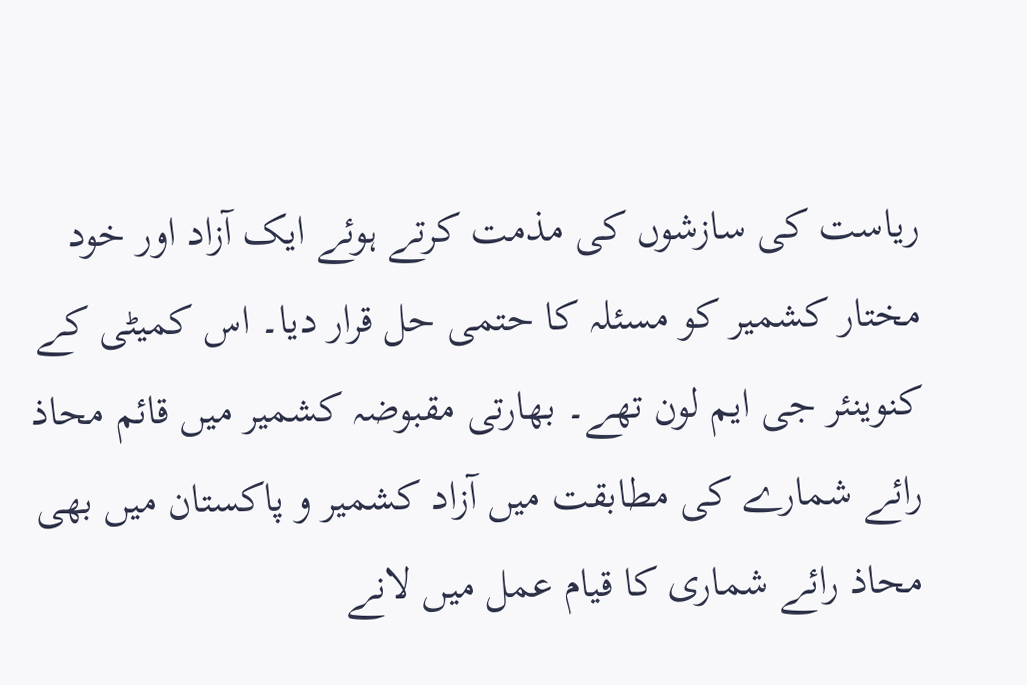ریاست کی سازشوں کی مذمت کرتے ہوئے ایک آزاد اور خود مختار کشمیر کو مسئلہ کا حتمی حل قرار دیا۔ اس کمیٹی کے کنوینئر جی ایم لون تھے۔ بھارتی مقبوضہ کشمیر میں قائم محاذ رائے شمارے کی مطابقت میں آزاد کشمیر و پاکستان میں بھی محاذ رائے شماری کا قیام عمل میں لانے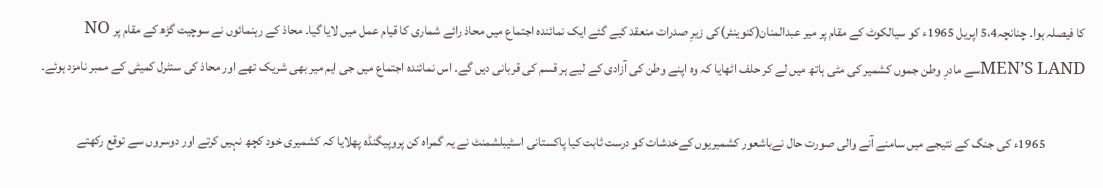کا فیصلہ ہوا۔ چنانچہ5،4 اپریل 1965ء کو سیالکوٹ کے مقام پر میر عبدالمنان(کنوینئر)کی زیرِ صدرات منعقد کیے گئے ایک نمائندہ اجتماع میں محاذ رائے شماری کا قیام عمل میں لایا گیا۔ محاذ کے رہنمائوں نے سوچیت گڑھ کے مقام پر NO MEN’S LANDسے مادرِ وطن جموں کشمیر کی مٹی ہاتھ میں لے کر حلف اٹھایا کہ وہ اپنے وطن کی آزادی کے لیے ہر قسم کی قربانی دیں گے۔ اس نمائندہ اجتماع میں جی ایم میر بھی شریک تھے اور محاذ کی سنٹرل کمیٹی کے ممبر نامزد ہوئے۔

               1965ء کی جنگ کے نتیجے میں سامنے آنے والی صورت حال نےباشعور کشمیریوں کےخدشات کو درست ثابت کیا پاکستانی اسٹیبلشمنٹ نے یہ گمراہ کن پروپیگنڈہ پھلایا کہ کشمیری خود کچھ نہیں کرتے اور دوسروں سے توقع رکھتے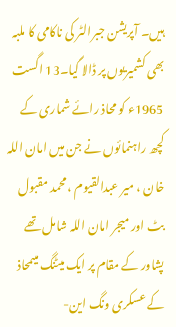ہیں۔ آپریشن جبرالٹر کی ناکامی کا ملبہ بھی کشمیریوں پر ڈالا گیا۔13 اگست 1965ء کو محاذ رائے شماری کے کچھ راہنمائوں نے جن میں امان اللہ خان ، میر عبدالقیوم ، محمد مقبول بٹ اور میجر امان اللہ شامل تھے پشاور کے مقام پر ایک میٹنگ میںمحاذ کے عسکری ونگ این-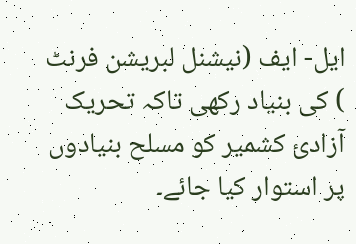ایل- ایف (نیشنل لبریشن فرنٹ ) کی بنیاد رکھی تاکہ تحریک آزادیٔ کشمیر کو مسلح بنیادوں پر استوار کیا جائے۔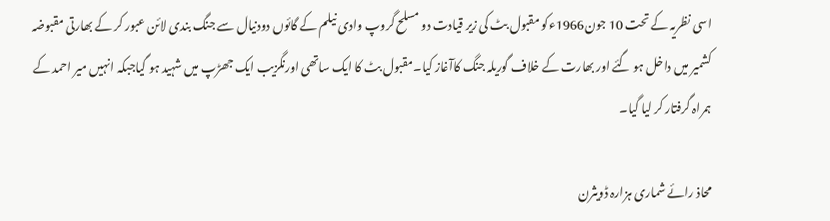اسی نظریہ کے تحت 10 جون1966ءکو مقبول بٹ کی زیر قیادت دو مسلح گروپ وادی نیلم کے گائوں دودنیال سے جنگ بندی لائن عبور کر کے بھارتی مقبوضہ کشمیر میں داخل ہو گئے اور بھارت کے خلاف گوریلہ جنگ کاآغاز کیا۔مقبول بٹ کا ایک ساتھی اورنگزیب ایک جھڑپ میں شہید ہو گیاجبکہ انہیں میر احمد کے ہمراہ گرفتار کر لیا گیا۔

محاذ رائے شماری ہزارہ ڈویثرن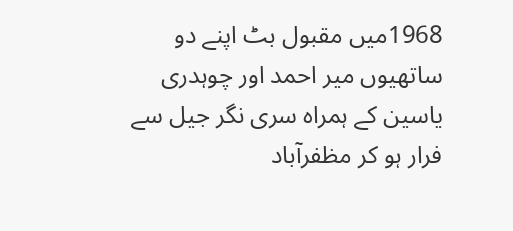1968میں مقبول بٹ اپنے دو ساتھیوں میر احمد اور چوہدری یاسین کے ہمراہ سری نگر جیل سے فرار ہو کر مظفرآباد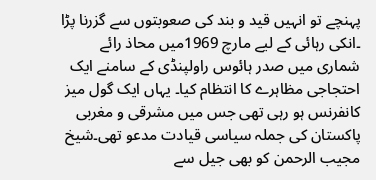پہنچے تو انہیں قید و بند کی صعوبتوں سے گزرنا پڑا ۔انکی رہائی کے لیے مارچ 1969میں محاذ رائے شماری میں صدر ہائوس راولپنڈی کے سامنے ایک احتجاجی مظاہرے کا انتظام کیا۔ یہاں ایک گول میز کانفرنس ہو رہی تھی جس میں مشرقی و مغربی پاکستان کی جملہ سیاسی قیادت مدعو تھی۔شیخ مجیب الرحمن کو بھی جیل سے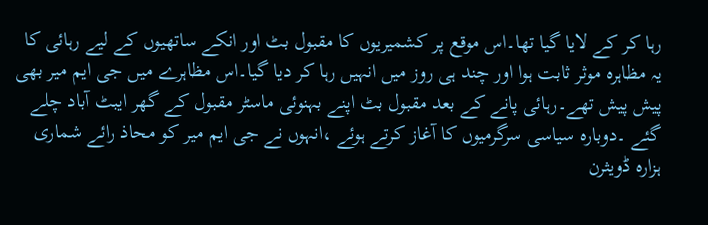رہا کر کے لایا گیا تھا۔اس موقع پر کشمیریوں کا مقبول بٹ اور انکے ساتھیوں کے لیے رہائی کا یہ مظاہرہ موثر ثابت ہوا اور چند ہی روز میں انہیں رہا کر دیا گیا۔اس مظاہرے میں جی ایم میر بھی پیش پیش تھے۔رہائی پانے کے بعد مقبول بٹ اپنے بہنوئی ماسٹر مقبول کے گھر ایبٹ آباد چلے گئے ۔دوبارہ سیاسی سرگرمیوں کا آغاز کرتے ہوئے ،انہوں نے جی ایم میر کو محاذ رائے شماری ہزارہ ڈویثرن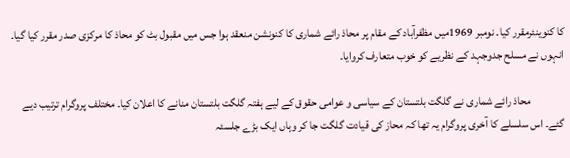کا کنوینئرمقرر کیا۔ نومبر 1969میں مظفرآباد کے مقام پر محاذ رائے شماری کا کنونشن منعقد ہوا جس میں مقبول بٹ کو محاذ کا مرکزی صدر مقرر کیا گیا۔ انہوں نے مسلح جدوجہد کے نظریے کو خوب متعارف کروایا۔

               محاذ رائے شماری نے گلگت بلتستان کے سیاسی و عوامی حقوق کے لیے ہفتہ گلگت بلتستان منانے کا اعلان کیا۔ مختلف پروگرام ترتیب دیے گئے۔ اس سلسلے کا آخری پروگرام یہ تھا کہ محاز کی قیادت گلگت جا کر وہاں ایک بڑے جلسئہ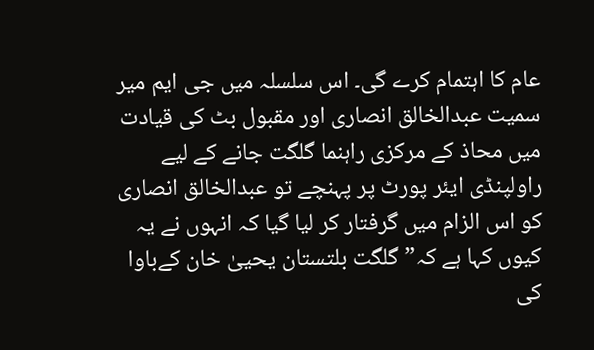عام کا اہتمام کرے گی۔ اس سلسلہ میں جی ایم میر سمیت عبدالخالق انصاری اور مقبول بٹ کی قیادت میں محاذ کے مرکزی راہنما گلگت جانے کے لیے راولپنڈی ایئر پورٹ پر پہنچے تو عبدالخالق انصاری کو اس الزام میں گرفتار کر لیا گیا کہ انہوں نے یہ کیوں کہا ہے کہ” گلگت بلتستان یحییٰ خان کےباوا کی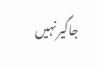جاگیر نہیں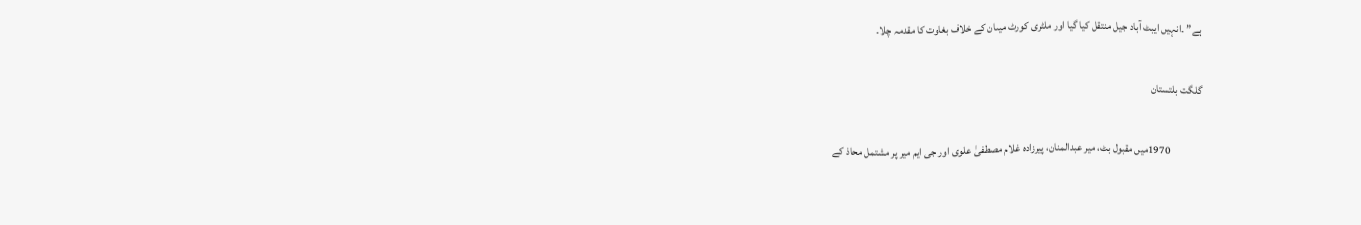ہے” ۔انہیں ایبٹ آباد جیل منتقل کیا گیا اور ملٹری کورٹ میںان کے خلاف بغاوت کا مقدمہ چلا۔

گلگت بلتستان

               1970میں مقبول بٹ، میر عبدالمنان، پیرزادہ غلام مصطفیٰ علوی اور جی ایم میر پر مشتمل محاذ کے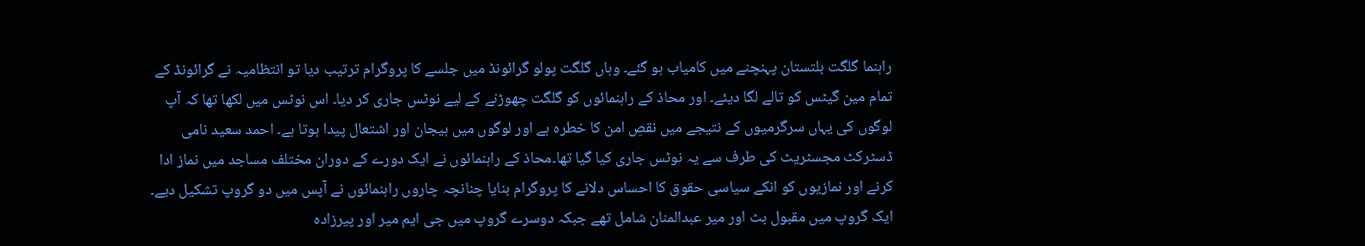راہنما گلگت بلتستان پہنچنے میں کامیاب ہو گئے۔ وہاں گلگت پولو گرائونڈ میں جلسے کا پروگرام ترتیب دیا تو انتظامیہ نے گرائونڈ کے تمام مین گیٹس کو تالے لگا دیئے۔ اور محاذ کے راہنمائوں کو گلگت چھوڑنے کے لیے نوٹس جاری کر دیا۔ اس نوٹس میں لکھا تھا کہ آپ لوگوں کی یہاں سرگرمیوں کے نتیجے میں نقصِ امن کا خطرہ ہے اور لوگوں میں ہیجان اور اشتعال پیدا ہوتا ہے۔ احمد سعید نامی ڈسٹرکٹ مجسٹریٹ کی طرف سے یہ نوٹس جاری کیا گیا تھا۔محاذ کے راہنمائوں نے ایک دورے کے دوران مختلف مساجد میں نماز ادا کرنے اور نمازیوں کو انکے سیاسی حقوق کا احساس دلانے کا پروگرام بنایا چنانچہ چاروں راہنمائوں نے آپس میں دو گروپ تشکیل دیے۔ ایک گروپ میں مقبول بٹ اور میر عبدالمنان شامل تھے جبکہ دوسرے گروپ میں جی ایم میر اور پیرزادہ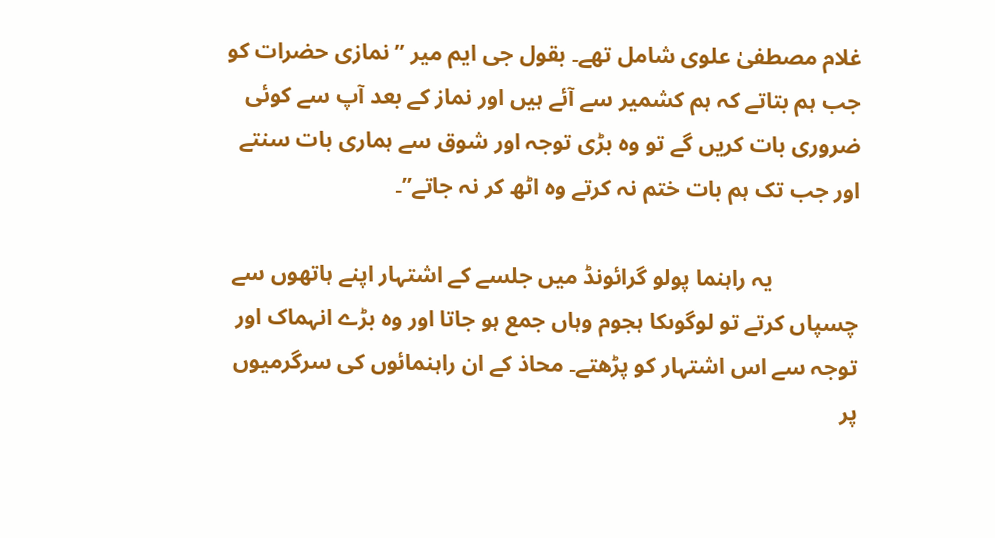غلام مصطفیٰ علوی شامل تھے۔ بقول جی ایم میر ” نمازی حضرات کو جب ہم بتاتے کہ ہم کشمیر سے آئے ہیں اور نماز کے بعد آپ سے کوئی ضروری بات کریں گے تو وہ بڑی توجہ اور شوق سے ہماری بات سنتے اور جب تک ہم بات ختم نہ کرتے وہ اٹھ کر نہ جاتے”۔

               یہ راہنما پولو گرائونڈ میں جلسے کے اشتہار اپنے ہاتھوں سے چسپاں کرتے تو لوگوںکا ہجوم وہاں جمع ہو جاتا اور وہ بڑے انہماک اور توجہ سے اس اشتہار کو پڑھتے۔ محاذ کے ان راہنمائوں کی سرگرمیوں پر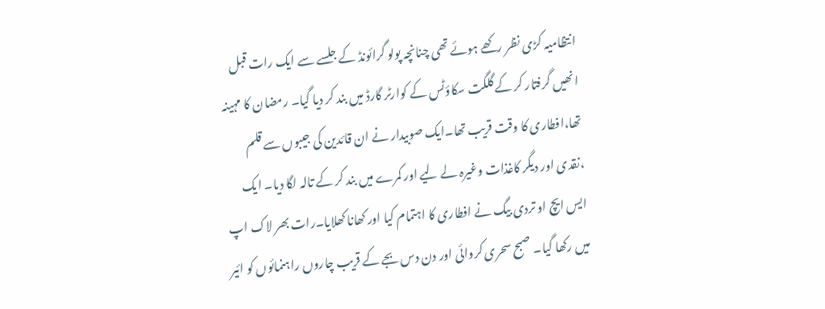انتظامیہ کڑی نظر رکھے ہوئے تھی چنانچہ پولو گرائونڈ کے جلسے سے ایک رات قبل انھیں گرفتار کر کے گلگت سکاؤٹس کے کوارٹر گارڈ میں بند کر دیا گیا۔ رمضان کا مہینہ تھا،افطاری کا وقت قریب تھا۔ایک صوبیدار نے ان قائدین کی جیبوں سے قلم ،نقدی اور دیگر کاغذات وغیرہ لے لیے اور کمرے میں بند کر کے تالہ لگا دیا۔ ایک ایس ایچ او تردی بیگ نے افطاری کا اہتمام کیا اور کھانا کھلایا۔رات بھر لاک اپ میں رکھا گیا۔ صبح سحری کروائی اور دن دس بجے کے قریب چاروں راہنمائوں کو ائیر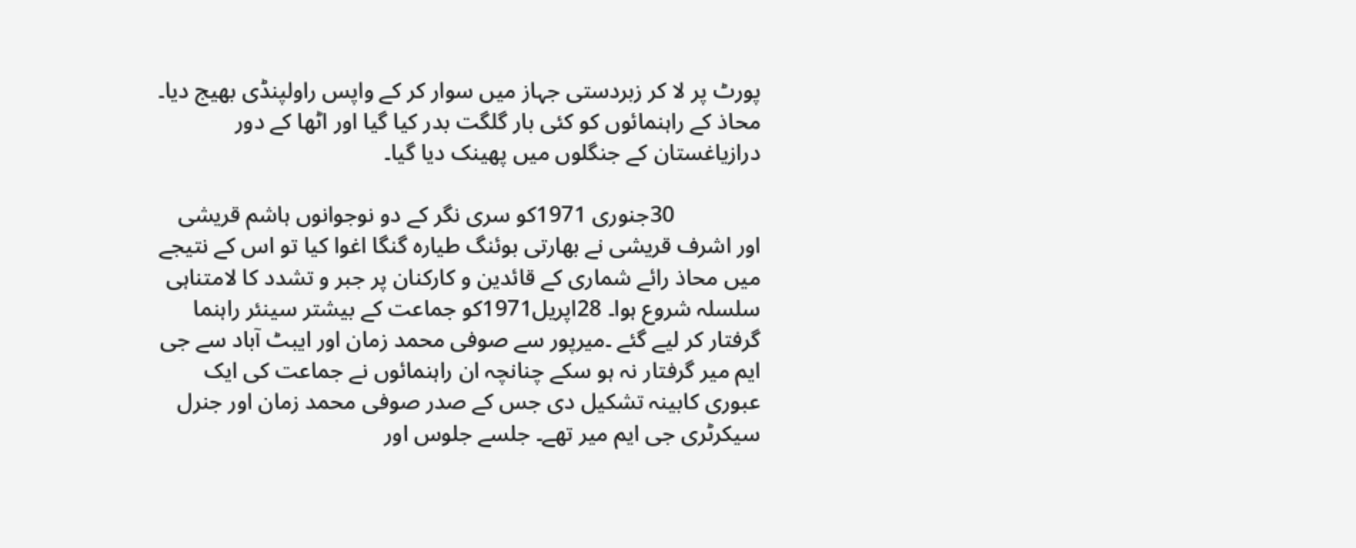پورٹ پر لا کر زبردستی جہاز میں سوار کر کے واپس راولپنڈی بھیج دیا۔ محاذ کے راہنمائوں کو کئی بار گلگت بدر کیا گیا اور اٹھا کے دور درازیاغستان کے جنگلوں میں پھینک دیا گیا۔

               30جنوری 1971کو سری نگر کے دو نوجوانوں ہاشم قریشی اور اشرف قریشی نے بھارتی بوئنگ طیارہ گنگا اغوا کیا تو اس کے نتیجے میں محاذ رائے شماری کے قائدین و کارکنان پر جبر و تشدد کا لامتناہی سلسلہ شروع ہوا۔ 28اپریل1971کو جماعت کے بیشتر سینئر راہنما گرفتار کر لیے گئے ۔میرپور سے صوفی محمد زمان اور ایبٹ آباد سے جی ایم میر گرفتار نہ ہو سکے چنانچہ ان راہنمائوں نے جماعت کی ایک عبوری کابینہ تشکیل دی جس کے صدر صوفی محمد زمان اور جنرل سیکرٹری جی ایم میر تھے۔ جلسے جلوس اور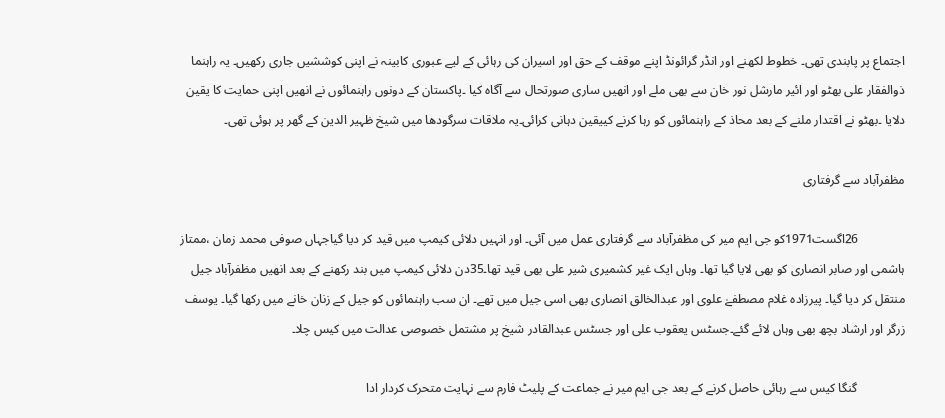اجتماع پر پابندی تھی۔ خطوط لکھنے اور انڈر گرائونڈ اپنے موقف کے حق اور اسیران کی رہائی کے لیے عبوری کابینہ نے اپنی کوششیں جاری رکھیں۔ یہ راہنما ذوالفقار علی بھٹو اور ائیر مارشل نور خان سے بھی ملے اور انھیں ساری صورتحال سے آگاہ کیا ۔پاکستان کے دونوں راہنمائوں نے انھیں اپنی حمایت کا یقین دلایا ۔بھٹو نے اقتدار ملنے کے بعد محاذ کے راہنمائوں کو رہا کرنے کییقین دہانی کرائی۔یہ ملاقات سرگودھا میں شیخ ظہیر الدین کے گھر پر ہوئی تھی۔

مظفرآباد سے گرفتاری

               26اگست1971کو جی ایم میر کی مظفرآباد سے گرفتاری عمل میں آئی۔ اور انہیں دلائی کیمپ میں قید کر دیا گیاجہاں صوفی محمد زمان ،ممتاز ہاشمی اور صابر انصاری کو بھی لایا گیا تھا۔ وہاں ایک غیر کشمیری شیر علی بھی قید تھا۔35دن دلائی کیمپ میں بند رکھنے کے بعد انھیں مظفرآباد جیل منتقل کر دیا گیا۔ پیرزادہ غلام مصطفےٰ علوی اور عبدالخالق انصاری بھی اسی جیل میں تھے۔ ان سب راہنمائوں کو جیل کے زنان خانے میں رکھا گیا۔ یوسف زرگر اور ارشاد بچھ بھی وہاں لائے گئے۔جسٹس یعقوب علی اور جسٹس عبدالقادر شیخ پر مشتمل خصوصی عدالت میں کیس چلا۔

               گنگا کیس سے رہائی حاصل کرنے کے بعد جی ایم میر نے جماعت کے پلیٹ فارم سے نہایت متحرک کردار ادا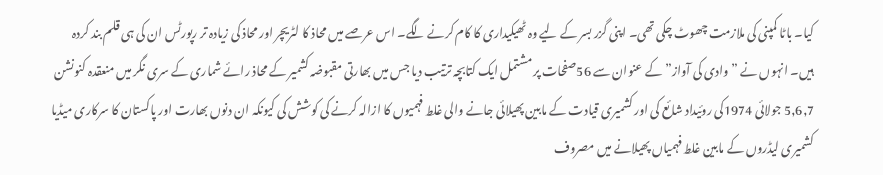کیا۔ باٹا کمپنی کی ملازمت چھوٹ چکی تھی۔ اپنی گزر بسر کے لیے وہ ٹھیکیداری کا کام کرنے لگے۔ اس عرصے میں محاذ کا لٹریچر اور محاذ کی زیادہ تر رپورٹس ان کی ہی قلم بند کردہ ہیں۔ انہوں نے ” وادی کی آواز” کے عنوان سے 56صفحات پر مشتمل ایک کتابچہ ترتیب دیا جس میں بھارتی مقبوضہ کشمیر کے محاذ رائے شماری کے سری نگر میں منعقدہ کنونشن 5,6,7 جولائی 1974کی روئیداد شائع کی اور کشمیری قیادت کے مابین پھیلائی جانے والی غلط فہمیوں کا ازالہ کرنے کی کوشش کی کیونکہ ان دنوں بھارت اور پاکستان کا سرکاری میڈیا کشمیری لیڈروں کے مابین غلط فہمیاں پھیلانے میں مصروف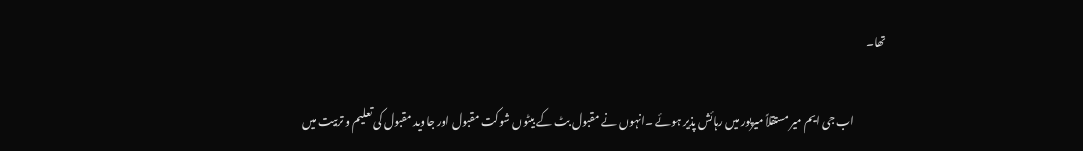تھا۔

               اب جی ایم میر مستقلاً میرپور میں رہائش پذیر ہوئے ۔انہوں نے مقبول بٹ کے بیٹوں شوکت مقبول اور جاوید مقبول کی تعلیم و تربیت میں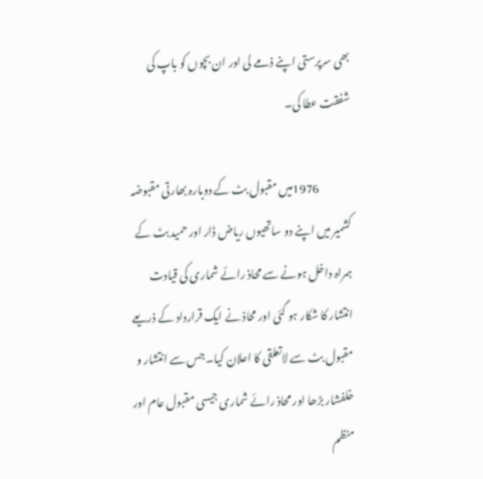بھی سرپرستی اپنے ذمے لی اور ان بچوں کو باپ کی شفقت عطا کی۔

               1976میں مقبول بٹ کے دوبارہ بھارتی مقبوضہ کشمیر میں اپنے دو ساتھیوں ریاض ڈار اور حمید بٹ کے ہمراہ داخل ہونے سے محاذ رائے شماری کی قیادت انتشار کا شکار ہو گئی اور محاذ نے ایک قرارداد کے ذریعے مقبول بٹ سے لاتعلقی کا اعلان کیا۔ جس سے انتشار و خلفشار بڑھا اور محاذ رائے شماری جیسی مقبول عام اور منظم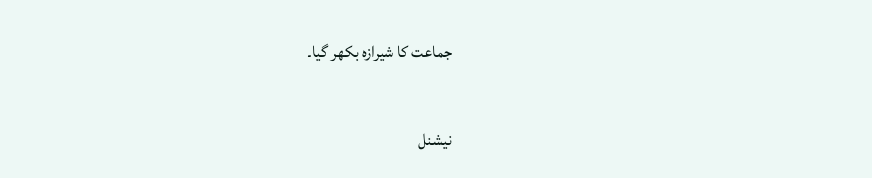جماعت کا شیرازہ بکھر گیا۔

نیشنل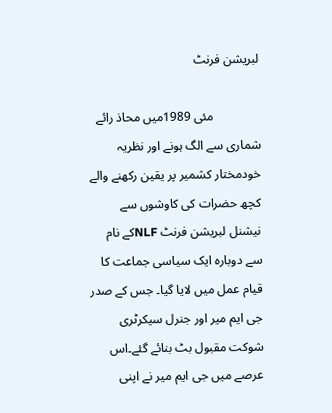لبریشن فرنٹ

               مئی 1989میں محاذ رائے شماری سے الگ ہونے اور نظریہ خودمختار کشمیر پر یقین رکھنے والے کچھ حضرات کی کاوشوں سے نیشنل لبریشن فرنٹ NLFکے نام سے دوبارہ ایک سیاسی جماعت کا قیام عمل میں لایا گیا۔ جس کے صدر جی ایم میر اور جنرل سیکرٹری شوکت مقبول بٹ بنائے گئے۔اس عرصے میں جی ایم میر نے اپنی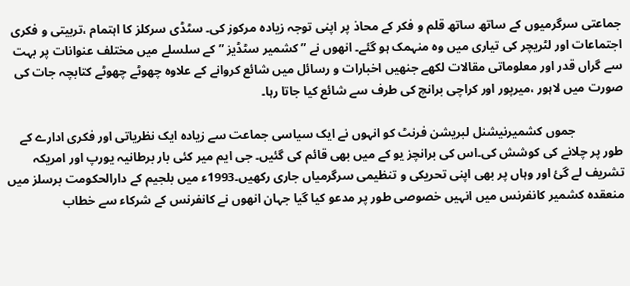جماعتی سرگرمیوں کے ساتھ ساتھ قلم و فکر کے محاذ پر اپنی توجہ زیادہ مرکوز کی۔ سٹڈی سرکلز کا اہتمام ،تربیتی و فکری اجتماعات اور لٹریچر کی تیاری میں وہ منہمک ہو گئے۔ انھوں نے ” کشمیر سٹڈیز ” کے سلسلے میں مختلف عنوانات پر بہت سے گراں قدر اور معلوماتی مقالات لکھے جنھیں اخبارات و رسائل میں شائع کروانے کے علاوہ چھوٹے چھوٹے کتابچہ جات کی صورت میں لاہور ،میرپور اور کراچی برانچ کی طرف سے شائع کیا جاتا رہا۔

               جموں کشمیرنیشنل لبریشن فرنٹ کو انہوں نے ایک سیاسی جماعت سے زیادہ ایک نظریاتی اور فکری ادارے کے طور پر چلانے کی کوشش کی۔اس کی برانچز یو کے میں بھی قائم کی گئیں۔ جی ایم میر کئی بار برطانیہ یورپ اور امریکہ تشریف لے گئ اور وہاں پر بھی اپنی تحریکی و تنظیمی سرگرمیاں جاری رکھیں۔1993ء میں بلجیم کے دارالحکومت برسلز میں منعقدہ کشمیر کانفرنس میں انہیں خصوصی طور پر مدعو کیا گیا جہان انھوں نے کانفرنس کے شرکاء سے خطاب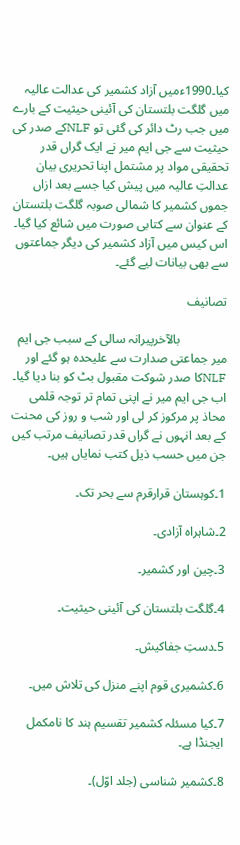کیا۔1990ءمیں آزاد کشمیر کی عدالت عالیہ میں گلگت بلتستان کی آئینی حیثیت کے بارے میں جب رٹ دائر کی گئی تو NLFکے صدر کی حیثیت سے جی ایم میر نے ایک گراں قدر تحقیقی مواد پر مشتمل اپنا تحریری بیان عدالتِ عالیہ میں پیش کیا جسے بعد ازاں جموں کشمیر کا شمالی صوبہ گلگت بلتستان کے عنوان سے کتابی صورت میں شائع کیا گیا۔ اس کیس میں آزاد کشمیر کی دیگر جماعتوں سے بھی بیانات لیے گئے۔

تصانیف

               بالآخرپیرانہ سالی کے سبب جی ایم میر جماعتی صدارت سے علیحدہ ہو گئے اور NLFکا صدر شوکت مقبول بٹ کو بنا دیا گیا۔ اب جی ایم میر نے اپنی تمام تر توجہ قلمی محاذ پر مرکوز کر لی اور شب و روز کی محنت کے بعد انہوں نے گراں قدر تصانیف مرتب کیں جن میں حسب ذیل کتب نمایاں ہیں۔

1۔کوہستان قرارقرم سے بحر تک۔

2۔شاہراہ آزادی۔

3۔چین اور کشمیر۔

4۔گلگت بلتستان کی آئینی حیثیت۔

5۔دستِ جفاکیش۔

6۔کشمیری قوم اپنے منزل کی تلاش میں۔

7۔کیا مسئلہ کشمیر تقسیم ہند کا نامکمل ایجنڈا ہے۔

8۔کشمیر شناسی (جلد اوّل)۔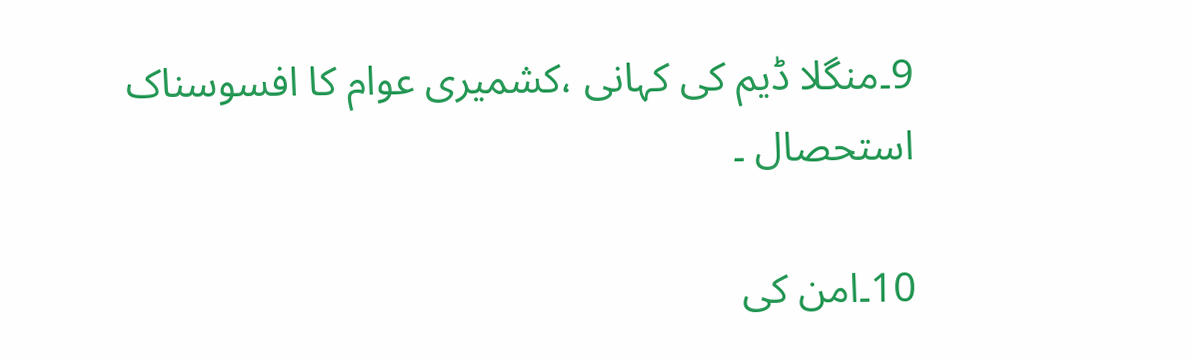9۔منگلا ڈیم کی کہانی ،کشمیری عوام کا افسوسناک استحصال ۔

10۔امن کی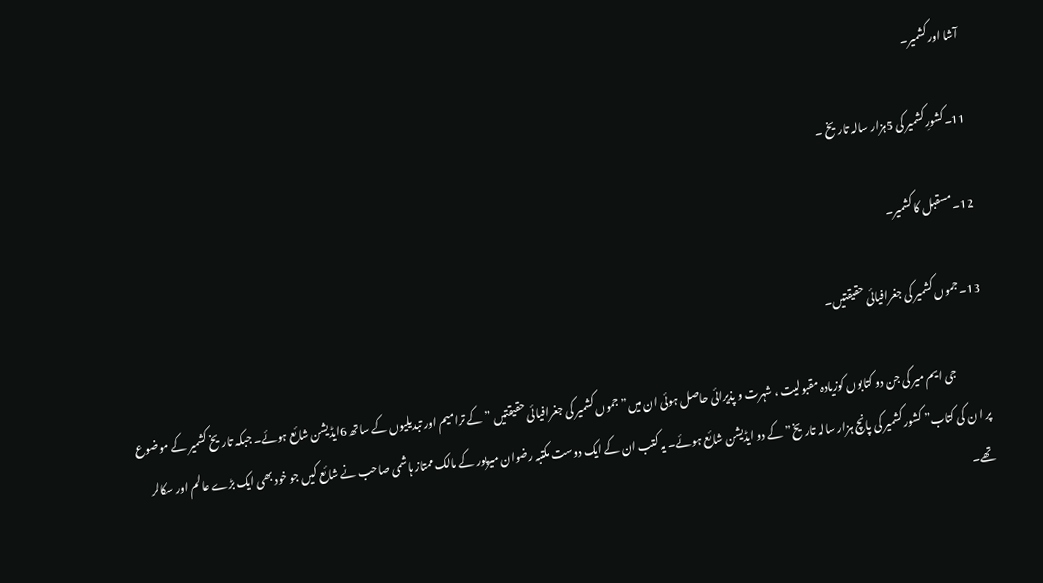آشا اور کشمیر۔

11۔کشورِ کشمیر کی 5ہزار سالہ تاریخ ۔

12۔مسقبل کا کشمیر۔

13۔ جموں کشمیر کی جغرافیائی حقیقتیں۔

               جی ایم میر کی جن دو کتابوں کوزیادہ مقبولیت ، شہرت و پذیرائی حاصل ہوئی ان میں” جموں کشمیر کی جغرافیائی حقیقتیں ” کے ترامیم اور تبدیلیوں کے ساتھ 6ایڈیشن شائع ہوئے۔ جبکہ تاریخ کشمیر کے موضوع پر ا ن کی کتاب” کشور کشمیر کی پانچ ہزار سالہ تاریخ” کے دو ایڈیشن شائع ہوئے۔ یہ کتب ان کے ایک دوست مکتبہ رضوان میرپور کے مالک ممتاز ہاشمی صاحب نے شائع کیں جو خود بھی ایک بڑے عالم اور سکالر تھے۔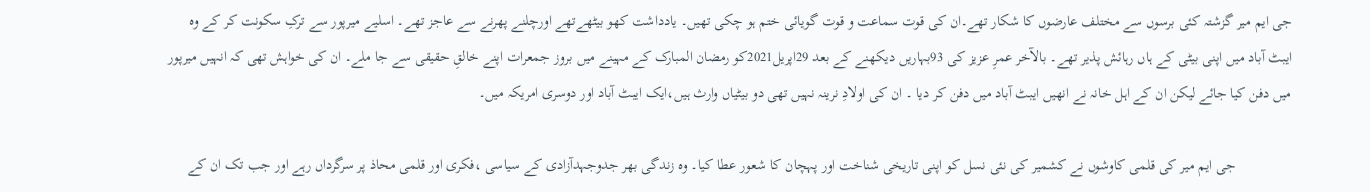جی ایم میر گزشتہ کئی برسوں سے مختلف عارضوں کا شکار تھے۔ان کی قوت سماعت و قوت گویائی ختم ہو چکی تھیں۔ یادداشت کھو بیٹھےتھے اورچلنے پھرنے سے عاجز تھے۔ اسلیے میرپور سے ترکِ سکونت کر کے وہ ایبٹ آباد میں اپنی بیٹی کے ہاں رہائش پذیر تھے۔ بالآخر عمرِ عزیز کی 93بہاریں دیکھنے کے بعد 29اپریل2021کو رمضان المبارک کے مہینے میں بروز جمعرات اپنے خالقِ حقیقی سے جا ملے۔ ان کی خواہش تھی کہ انہیں میرپور میں دفن کیا جائے لیکن ان کے اہل خانہ نے انھیں ایبٹ آباد میں دفن کر دیا ۔ ان کی اولادِ نرینہ نہیں تھی دو بیٹیاں وارث ہیں،ایک ایبٹ آباد اور دوسری امریکہ میں۔

               جی ایم میر کی قلمی کاوشوں نے کشمیر کی نئی نسل کو اپنی تاریخی شناخت اور پہچان کا شعور عطا کیا۔ وہ زندگی بھر جدوجہدآزادی کے سیاسی ،فکری اور قلمی محاذ پر سرگرداں رہے اور جب تک ان کے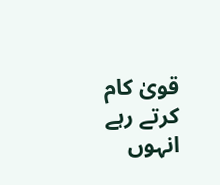قویٰ کام کرتے رہے انہوں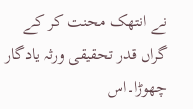نے انتھک محنت کر کے گراں قدر تحقیقی ورثہ یادگار چھوڑا۔اس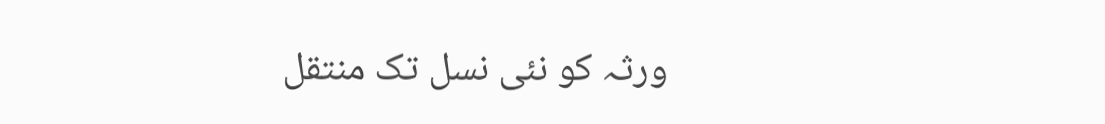ورثہ کو نئی نسل تک منتقل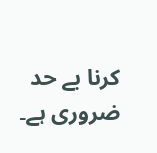کرنا بے حد ضروری ہے۔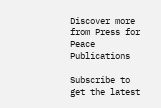Discover more from Press for Peace Publications

Subscribe to get the latest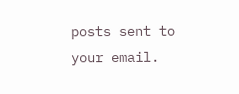posts sent to your email.